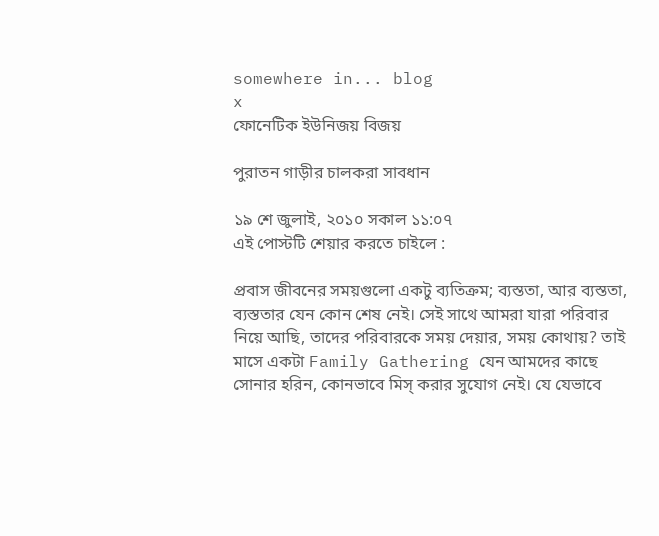somewhere in... blog
x
ফোনেটিক ইউনিজয় বিজয়

পুরাতন গাড়ীর চালকরা সাবধান

১৯ শে জুলাই, ২০১০ সকাল ১১:০৭
এই পোস্টটি শেয়ার করতে চাইলে :

প্রবাস জীবনের সময়গুলো একটু ব্যতিক্রম; ব্যস্ততা, আর ব্যস্ততা, ব্যস্ততার যেন কোন শেষ নেই। সেই সাথে আমরা যারা পরিবার নিয়ে আছি, তাদের পরিবারকে সময় দেয়ার, সময় কোথায়? তাই মাসে একটা Family Gathering যেন আমদের কাছে সোনার হরিন, কোনভাবে মিস্ করার সুযোগ নেই। যে যেভাবে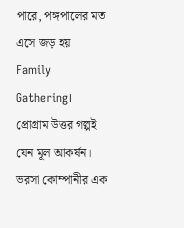পারে, পঙ্গপালের মত এসে জড় হয় Family Gathering। প্রোগ্রাম উত্তর গল্পই যেন মূল আকর্ষন। ভরসা কোম্পানীর এক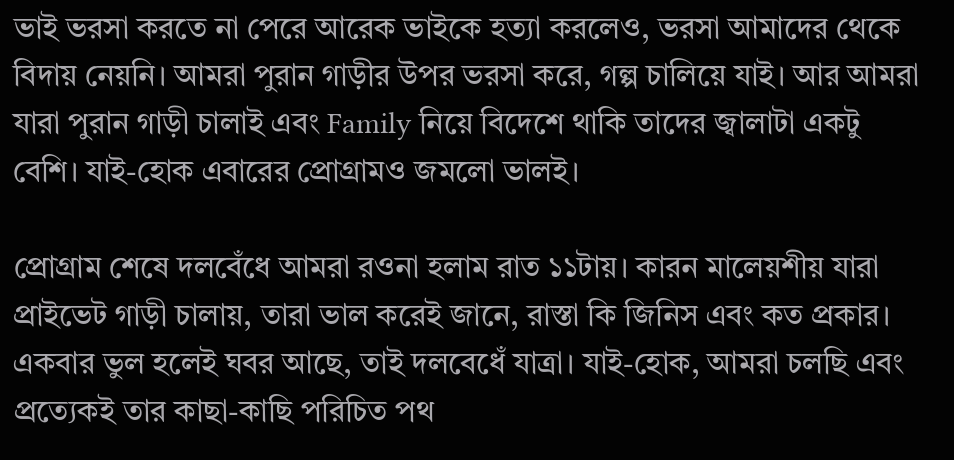ভাই ভরসা করতে না পেরে আরেক ভাইকে হত্যা করলেও, ভরসা আমাদের থেকে বিদায় নেয়নি। আমরা পুরান গাড়ীর উপর ভরসা করে, গল্প চালিয়ে যাই। আর আমরা যারা পুরান গাড়ী চালাই এবং Family নিয়ে বিদেশে থাকি তাদের জ্বালাটা একটু বেশি। যাই-হোক এবারের প্রোগ্রামও জমলো ভালই।

প্রোগ্রাম শেষে দলবেঁধে আমরা রওনা হলাম রাত ১১টায়। কারন মালেয়শীয় যারা প্রাইভেট গাড়ী চালায়, তারা ভাল করেই জানে, রাস্তা কি জিনিস এবং কত প্রকার। একবার ভুল হলেই ঘবর আছে, তাই দলবেধেঁ যাত্রা। যাই-হোক, আমরা চলছি এবং প্রত্যেকই তার কাছা-কাছি পরিচিত পথ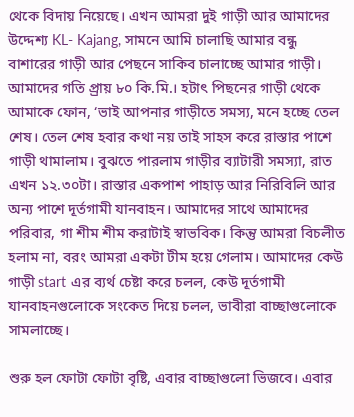থেকে বিদায় নিয়েছে। এখন আমরা দুই গাড়ী আর আমাদের উদ্দেশ্য KL- Kajang, সামনে আমি চালাছি আমার বন্ধু বাশারের গাড়ী আর পেছনে সাকিব চালাচ্ছে আমার গাড়ী। আমাদের গতি প্র্রায় ৮০ কি.মি.। হটাৎ পিছনের গাড়ী থেকে আমাকে ফোন, ‘ভাই আপনার গাড়ীতে সমস্য, মনে হচ্ছে তেল শেষ। তেল শেষ হবার কথা নয় তাই সাহস করে রাস্তার পাশে গাড়ী থামালাম। বুঝতে পারলাম গাড়ীর ব্যাটারী সমস্যা, রাত এখন ১২.৩০টা। রাস্তার একপাশ পাহাড় আর নিরিবিলি আর অন্য পাশে দূর্তগামী যানবাহন। আমাদের সাথে আমাদের পরিবার, গা শীম শীম করাটাই স্বাভবিক। কিন্তু আমরা বিচলীত হলাম না, বরং আমরা একটা টীম হয়ে গেলাম। আমাদের কেউ গাড়ী start এর ব্যর্থ চেষ্টা করে চলল, কেউ দূর্তগামী যানবাহনগুলোকে সংকেত দিয়ে চলল, ভাবীরা বাচ্ছাগুলোকে সামলাচ্ছে।

শুরু হল ফোটা ফোটা বৃষ্টি, এবার বাচ্ছাগুলো ভিজবে। এবার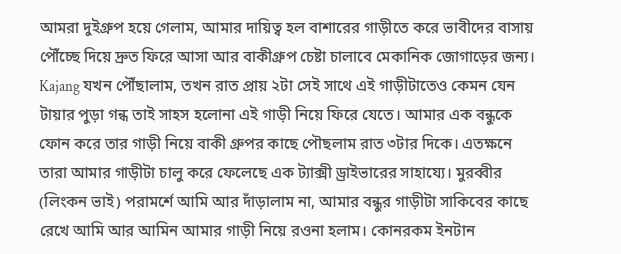আমরা দুইগ্রুপ হয়ে গেলাম, আমার দায়িত্ব হল বাশারের গাড়ীতে করে ভাবীদের বাসায় পৌঁচ্ছে দিয়ে দ্রুত ফিরে আসা আর বাকীগ্রুপ চেষ্টা চালাবে মেকানিক জোগাড়ের জন্য। Kajang যখন পৌঁছালাম, তখন রাত প্রায় ২টা সেই সাথে এই গাড়ীটাতেও কেমন যেন টায়ার পুড়া গন্ধ তাই সাহস হলোনা এই গাড়ী নিয়ে ফিরে যেতে। আমার এক বন্ধুকে ফোন করে তার গাড়ী নিয়ে বাকী গ্রুপর কাছে পৌছলাম রাত ৩টার দিকে। এতক্ষনে তারা আমার গাড়ীটা চালু করে ফেলেছে এক ট্যাক্সী ড্রাইভারের সাহায্যে। মুরব্বীর (লিংকন ভাই) পরামর্শে আমি আর দাঁড়ালাম না, আমার বন্ধুর গাড়ীটা সাকিবের কাছে রেখে আমি আর আমিন আমার গাড়ী নিয়ে রওনা হলাম। কোনরকম ইনটান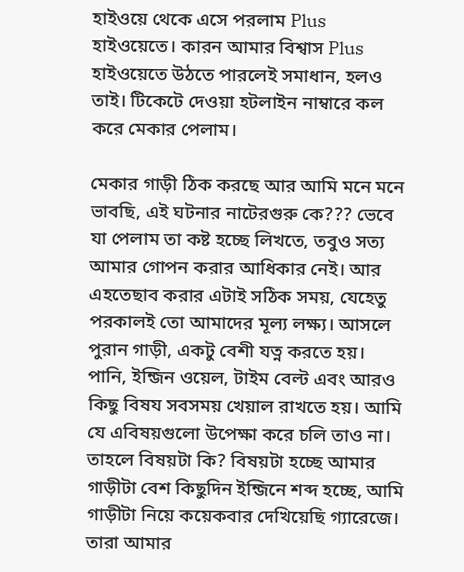হাইওয়ে থেকে এসে পরলাম Plus হাইওয়েতে। কারন আমার বিশ্বাস Plus হাইওয়েতে উঠতে পারলেই সমাধান, হলও তাই। টিকেটে দেওয়া হটলাইন নাম্বারে কল করে মেকার পেলাম।

মেকার গাড়ী ঠিক করছে আর আমি মনে মনে ভাবছি, এই ঘটনার নাটেরগুরু কে??? ভেবে যা পেলাম তা কষ্ট হচ্ছে লিখতে, তবুও সত্য আমার গোপন করার আধিকার নেই। আর এহতেছাব করার এটাই সঠিক সময়, যেহেতু পরকালই তো আমাদের মূল্য লক্ষ্য। আসলে পুরান গাড়ী, একটু বেশী যত্ন করতে হয়। পানি, ইন্জিন ওয়েল, টাইম বেল্ট এবং আরও কিছু বিষয সবসময় খেয়াল রাখতে হয়। আমি যে এবিষয়গুলো উপেক্ষা করে চলি তাও না। তাহলে বিষয়টা কি? বিষয়টা হচ্ছে আমার গাড়ীটা বেশ কিছুদিন ইন্জিনে শব্দ হচ্ছে, আমি গাড়ীটা নিয়ে কয়েকবার দেখিয়েছি গ্যারেজে। তারা আমার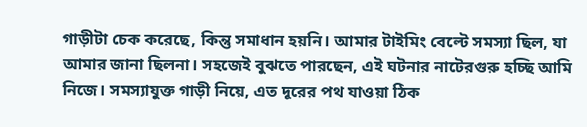গাড়ীটা চেক করেছে, কিন্তু সমাধান হয়নি। আমার টাইমিং বেল্টে সমস্যা ছিল, যা আমার জানা ছিলনা। সহজেই বুঝতে পারছেন, এই ঘটনার নাটেরগুরু হচ্ছি আমি নিজে। সমস্যাযুক্ত গাড়ী নিয়ে, এত দূরের পথ যাওয়া ঠিক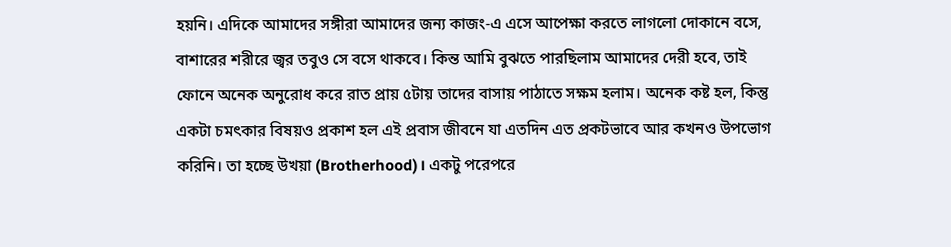হয়নি। এদিকে আমাদের সঙ্গীরা আমাদের জন্য কাজং-এ এসে আপেক্ষা করতে লাগলো দোকানে বসে, বাশারের শরীরে জ্বর তবুও সে বসে থাকবে। কিন্ত আমি বুঝতে পারছিলাম আমাদের দেরী হবে, তাই ফোনে অনেক অনুরোধ করে রাত প্রায় ৫টায় তাদের বাসায় পাঠাতে সক্ষম হলাম। অনেক কষ্ট হল, কিন্তু একটা চমৎকার বিষয়ও প্রকাশ হল এই প্রবাস জীবনে যা এতদিন এত প্রকটভাবে আর কখনও উপভোগ করিনি। তা হচ্ছে উখয়া (Brotherhood)। একটু পরেপরে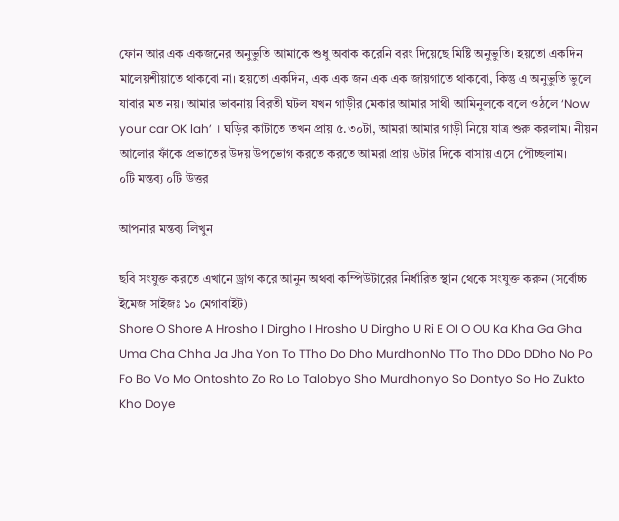ফোন আর এক একজনের অনুভুতি আমাকে শুধু অবাক করেনি বরং দিয়েছে মিষ্টি অনুভুতি। হয়তো একদিন মালেয়শীয়াতে থাকবো না। হয়তো একদিন, এক এক জন এক এক জায়গাতে থাকবো, কিন্তু এ অনুভুতি ভুলে যাবার মত নয়। আমার ভাবনায় বিরতী ঘটল যখন গাড়ীর মেকার আমার সাথী আমিনুলকে বলে ওঠলে ‘Now your car OK lah’ । ঘড়ির কাটাতে তখন প্রায় ৫.৩০টা, আমরা আমার গাড়ী নিয়ে যাত্র শুরু করলাম। নীয়ন আলোর ফাঁকে প্রভাতের উদয় উপভোগ করতে করতে আমরা প্রায় ৬টার দিকে বাসায় এসে পৌচ্ছলাম।
০টি মন্তব্য ০টি উত্তর

আপনার মন্তব্য লিখুন

ছবি সংযুক্ত করতে এখানে ড্রাগ করে আনুন অথবা কম্পিউটারের নির্ধারিত স্থান থেকে সংযুক্ত করুন (সর্বোচ্চ ইমেজ সাইজঃ ১০ মেগাবাইট)
Shore O Shore A Hrosho I Dirgho I Hrosho U Dirgho U Ri E OI O OU Ka Kha Ga Gha Uma Cha Chha Ja Jha Yon To TTho Do Dho MurdhonNo TTo Tho DDo DDho No Po Fo Bo Vo Mo Ontoshto Zo Ro Lo Talobyo Sho Murdhonyo So Dontyo So Ho Zukto Kho Doye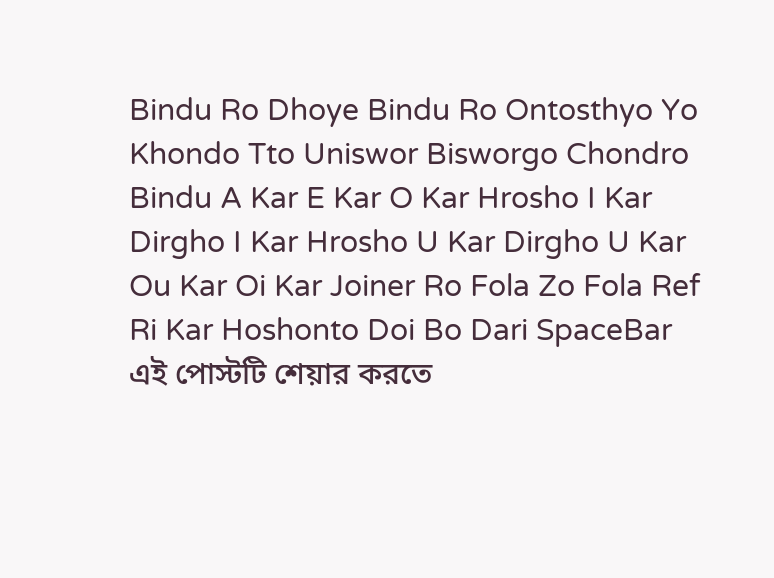Bindu Ro Dhoye Bindu Ro Ontosthyo Yo Khondo Tto Uniswor Bisworgo Chondro Bindu A Kar E Kar O Kar Hrosho I Kar Dirgho I Kar Hrosho U Kar Dirgho U Kar Ou Kar Oi Kar Joiner Ro Fola Zo Fola Ref Ri Kar Hoshonto Doi Bo Dari SpaceBar
এই পোস্টটি শেয়ার করতে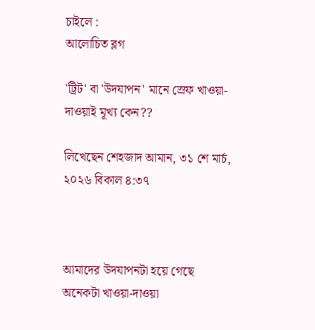চাইলে :
আলোচিত ব্লগ

'ট্রিট' বা 'উদযাপন' মানে স্রেফ খাওয়া-দাওয়াই মূখ্য কেন??

লিখেছেন শেহজাদ আমান, ৩১ শে মার্চ, ২০২৬ বিকাল ৪:৩৭



আমাদের উদযাপনটা হয়ে গেছে অনেকটা খাওয়া-দাওয়া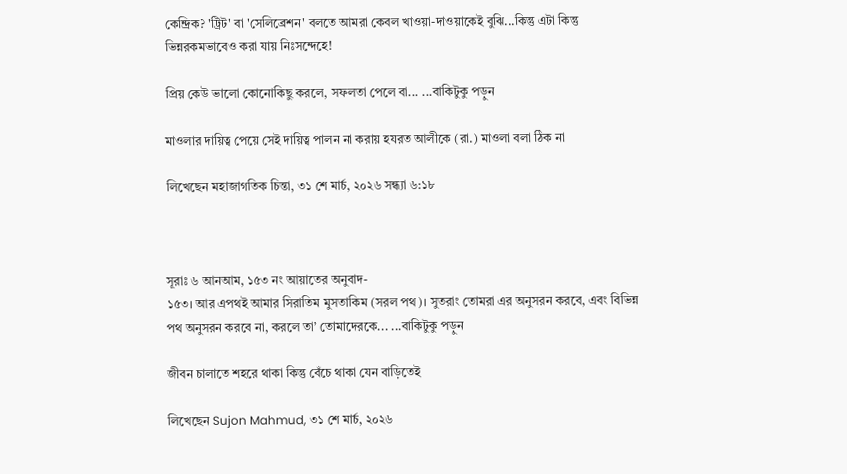কেন্দ্রিক? 'ট্রিট' বা 'সেলিব্রেশন' বলতে আমরা কেবল খাওয়া-দাওয়াকেই বুঝি...কিন্তু এটা কিন্তু ভিন্নরকমভাবেও করা যায় নিঃসন্দেহে!

প্রিয় কেউ ভালো কোনোকিছু করলে, সফলতা পেলে বা... ...বাকিটুকু পড়ুন

মাওলার দায়িত্ব পেয়ে সেই দায়িত্ব পালন না করায় হযরত আলীকে (রা.) মাওলা বলা ঠিক না

লিখেছেন মহাজাগতিক চিন্তা, ৩১ শে মার্চ, ২০২৬ সন্ধ্যা ৬:১৮



সূরাঃ ৬ আনআম, ১৫৩ নং আয়াতের অনুবাদ-
১৫৩। আর এপথই আমার সিরাতিম মুসতাকিম (সরল পথ)। সুতরাং তোমরা এর অনুসরন করবে, এবং বিভিন্ন পথ অনুসরন করবে না, করলে তা’ তোমাদেরকে... ...বাকিটুকু পড়ুন

জীবন চালাতে শহরে থাকা কিন্তু বেঁচে থাকা যেন বাড়িতেই

লিখেছেন Sujon Mahmud, ৩১ শে মার্চ, ২০২৬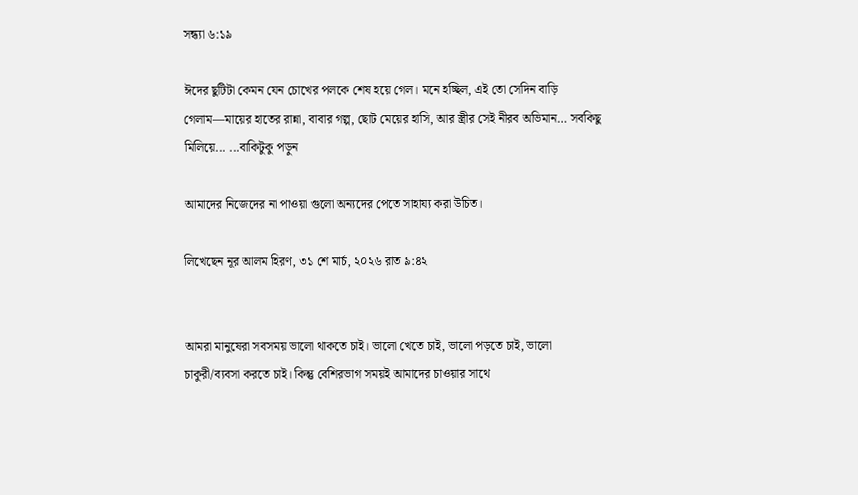সন্ধ্যা ৬:১৯

ঈদের ছুটিটা কেমন যেন চোখের পলকে শেষ হয়ে গেল। মনে হচ্ছিল, এই তো সেদিন বাড়ি গেলাম—মায়ের হাতের রান্না, বাবার গল্প, ছোট মেয়ের হাসি, আর স্ত্রীর সেই নীরব অভিমান… সবকিছু মিলিয়ে... ...বাকিটুকু পড়ুন

আমাদের নিজেদের না পাওয়া গুলো অন্যদের পেতে সাহায্য করা উচিত।

লিখেছেন নূর আলম হিরণ, ৩১ শে মার্চ, ২০২৬ রাত ৯:৪২


আমরা মানুষেরা সবসময় ভালো থাকতে চাই। ভালো খেতে চাই, ভালো পড়তে চাই, ভালো চাকুরী/ব্যবসা করতে চাই। কিন্তু বেশিরভাগ সময়ই আমাদের চাওয়ার সাথে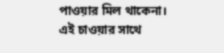পাওয়ার মিল থাকেনা। এই চাওয়ার সাথে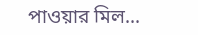পাওয়ার মিল...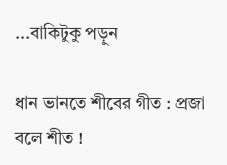...বাকিটুকু পড়ুন

ধান ভানতে শীবের গীত : প্রজা বলে শীত !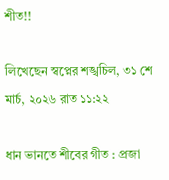শীত!!

লিখেছেন স্বপ্নের শঙ্খচিল, ৩১ শে মার্চ, ২০২৬ রাত ১১:২২

ধান ভানতে শীবের গীত : প্রজা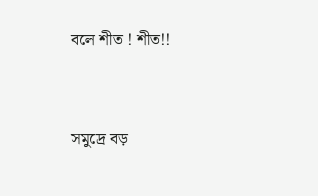বলে শীত ! শীত!!


সমুদ্রে বড়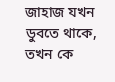জাহাজ যখন ডুবতে থাকে, তখন কে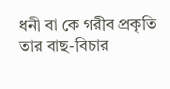ধনী বা কে গরীব প্রকৃতি তার বাছ-বিচার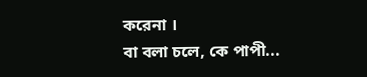করেনা ।
বা বলা চলে, কে পাপী...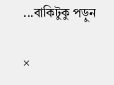...বাকিটুকু পড়ুন

×